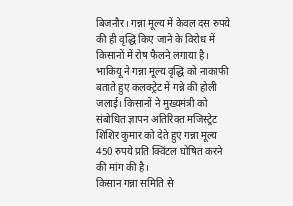बिजनौर। गन्ना मूल्य में केवल दस रुपये की ही वृद्धि किए जाने के विरोध में किसानों में रोष फैलने लगाया है। भाकियू ने गन्ना मूल्य वृद्धि को नाकाफी बताते हुए कलक्ट्रेट में गन्ने की होली जलाई। किसानों ने मुख्यमंत्री को संबोधित ज्ञापन अतिरिक्त मजिस्ट्रेट शिशिर कुमार को देते हुए गन्ना मूल्य 450 रुपये प्रति क्विंटल घोषित करने की मांग की है।
किसान गन्ना समिति से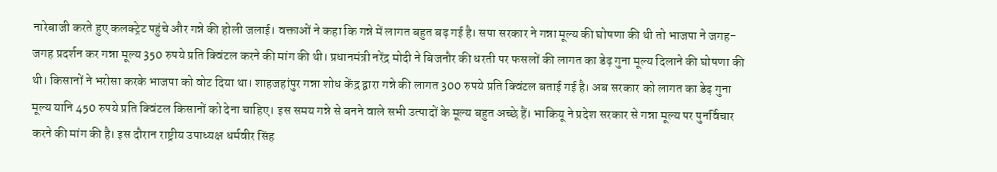नारेबाजी करते हुए कलक्ट्रेट पहुंचे और गन्ने की होली जलाई। वक्ताओं ने कहा कि गन्ने में लागत बहुत बढ़ गई है। सपा सरकार ने गन्ना मूल्य की घोषणा की थी तो भाजपा ने जगह-जगह प्रदर्शन कर गन्ना मूल्य 350 रुपये प्रति क्विंटल करने की मांग की थी। प्रधानमंत्री नरेंद्र मोदी ने बिजनौर की धरती पर फसलों की लागत का डेढ़ गुना मूल्य दिलाने की घोषणा की थी। किसानों ने भरोसा करके भाजपा को वोट दिया था। शाहजहांपुर गन्ना शोध केंद्र द्वारा गन्ने की लागत 300 रुपये प्रति क्विंटल बताई गई है। अब सरकार को लागत का डेढ़ गुना मूल्य यानि 450 रुपये प्रति क्विंटल किसानों को देना चाहिए। इस समय गन्ने से बनने वाले सभी उत्पादों के मूल्य बहुत अच्छे हैं। भाकियू ने प्रदेश सरकार से गन्ना मूल्य पर पुनर्विचार करने की मांग की है। इस दौरान राष्ट्रीय उपाध्यक्ष धर्मवीर सिंह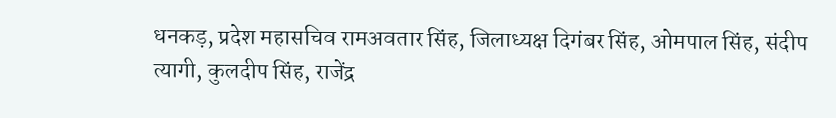धनकड़, प्रदेश महासचिव रामअवतार सिंह, जिलाध्यक्ष दिगंबर सिंह, ओमपाल सिंह, संदीप त्यागी, कुलदीप सिंह, राजेंद्र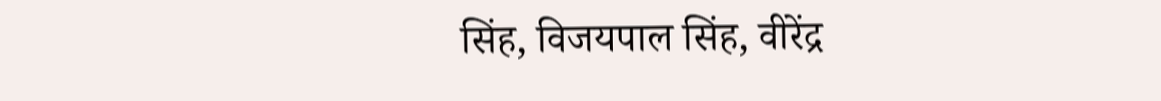सिंह, विजयपाल सिंह, वीरेंद्र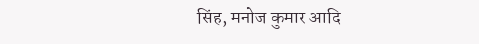सिंह, मनोज कुमार आदि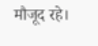मौजूद रहे।